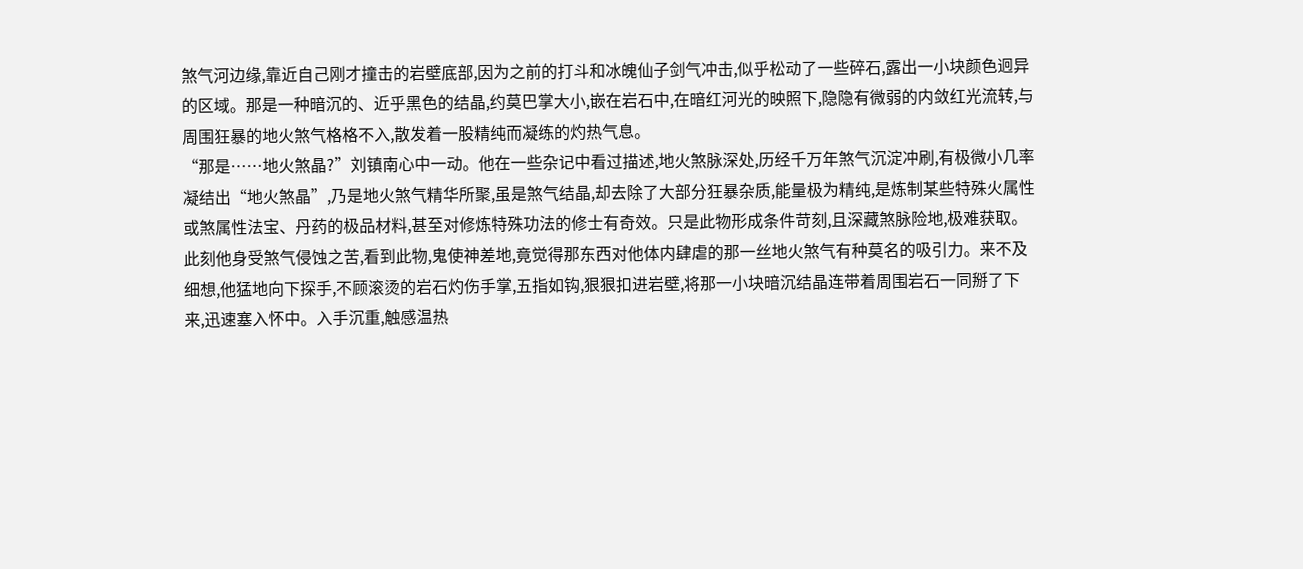煞气河边缘,靠近自己刚才撞击的岩壁底部,因为之前的打斗和冰魄仙子剑气冲击,似乎松动了一些碎石,露出一小块颜色迥异的区域。那是一种暗沉的、近乎黑色的结晶,约莫巴掌大小,嵌在岩石中,在暗红河光的映照下,隐隐有微弱的内敛红光流转,与周围狂暴的地火煞气格格不入,散发着一股精纯而凝练的灼热气息。
“那是……地火煞晶?”刘镇南心中一动。他在一些杂记中看过描述,地火煞脉深处,历经千万年煞气沉淀冲刷,有极微小几率凝结出“地火煞晶”,乃是地火煞气精华所聚,虽是煞气结晶,却去除了大部分狂暴杂质,能量极为精纯,是炼制某些特殊火属性或煞属性法宝、丹药的极品材料,甚至对修炼特殊功法的修士有奇效。只是此物形成条件苛刻,且深藏煞脉险地,极难获取。
此刻他身受煞气侵蚀之苦,看到此物,鬼使神差地,竟觉得那东西对他体内肆虐的那一丝地火煞气有种莫名的吸引力。来不及细想,他猛地向下探手,不顾滚烫的岩石灼伤手掌,五指如钩,狠狠扣进岩壁,将那一小块暗沉结晶连带着周围岩石一同掰了下来,迅速塞入怀中。入手沉重,触感温热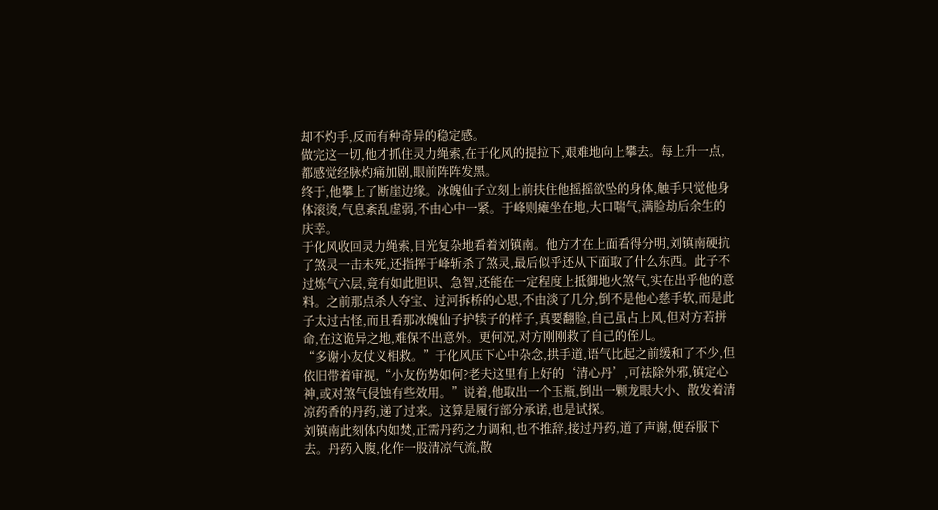却不灼手,反而有种奇异的稳定感。
做完这一切,他才抓住灵力绳索,在于化风的提拉下,艰难地向上攀去。每上升一点,都感觉经脉灼痛加剧,眼前阵阵发黑。
终于,他攀上了断崖边缘。冰魄仙子立刻上前扶住他摇摇欲坠的身体,触手只觉他身体滚烫,气息紊乱虚弱,不由心中一紧。于峰则瘫坐在地,大口喘气,满脸劫后余生的庆幸。
于化风收回灵力绳索,目光复杂地看着刘镇南。他方才在上面看得分明,刘镇南硬抗了煞灵一击未死,还指挥于峰斩杀了煞灵,最后似乎还从下面取了什么东西。此子不过炼气六层,竟有如此胆识、急智,还能在一定程度上抵御地火煞气,实在出乎他的意料。之前那点杀人夺宝、过河拆桥的心思,不由淡了几分,倒不是他心慈手软,而是此子太过古怪,而且看那冰魄仙子护犊子的样子,真要翻脸,自己虽占上风,但对方若拼命,在这诡异之地,难保不出意外。更何况,对方刚刚救了自己的侄儿。
“多谢小友仗义相救。”于化风压下心中杂念,拱手道,语气比起之前缓和了不少,但依旧带着审视,“小友伤势如何?老夫这里有上好的‘清心丹’,可祛除外邪,镇定心神,或对煞气侵蚀有些效用。”说着,他取出一个玉瓶,倒出一颗龙眼大小、散发着清凉药香的丹药,递了过来。这算是履行部分承诺,也是试探。
刘镇南此刻体内如焚,正需丹药之力调和,也不推辞,接过丹药,道了声谢,便吞服下去。丹药入腹,化作一股清凉气流,散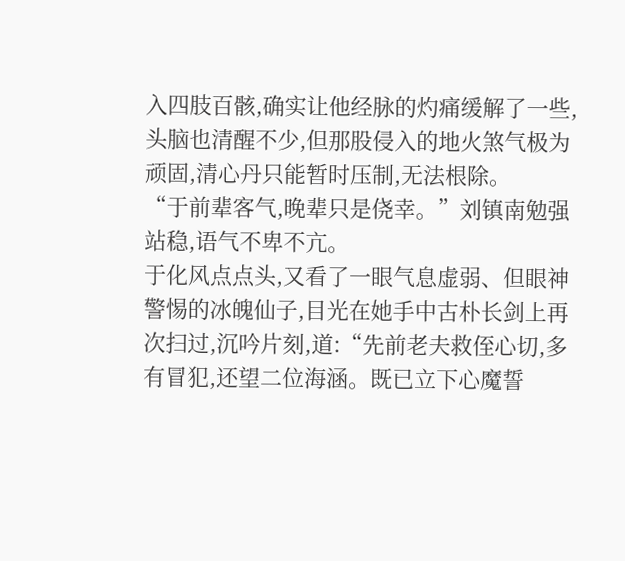入四肢百骸,确实让他经脉的灼痛缓解了一些,头脑也清醒不少,但那股侵入的地火煞气极为顽固,清心丹只能暂时压制,无法根除。
“于前辈客气,晚辈只是侥幸。”刘镇南勉强站稳,语气不卑不亢。
于化风点点头,又看了一眼气息虚弱、但眼神警惕的冰魄仙子,目光在她手中古朴长剑上再次扫过,沉吟片刻,道:“先前老夫救侄心切,多有冒犯,还望二位海涵。既已立下心魔誓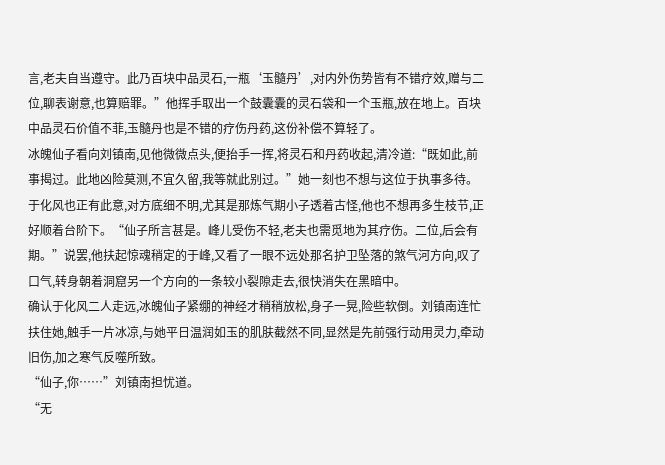言,老夫自当遵守。此乃百块中品灵石,一瓶‘玉髓丹’,对内外伤势皆有不错疗效,赠与二位,聊表谢意,也算赔罪。”他挥手取出一个鼓囊囊的灵石袋和一个玉瓶,放在地上。百块中品灵石价值不菲,玉髓丹也是不错的疗伤丹药,这份补偿不算轻了。
冰魄仙子看向刘镇南,见他微微点头,便抬手一挥,将灵石和丹药收起,清冷道:“既如此,前事揭过。此地凶险莫测,不宜久留,我等就此别过。”她一刻也不想与这位于执事多待。
于化风也正有此意,对方底细不明,尤其是那炼气期小子透着古怪,他也不想再多生枝节,正好顺着台阶下。“仙子所言甚是。峰儿受伤不轻,老夫也需觅地为其疗伤。二位,后会有期。”说罢,他扶起惊魂稍定的于峰,又看了一眼不远处那名护卫坠落的煞气河方向,叹了口气,转身朝着洞窟另一个方向的一条较小裂隙走去,很快消失在黑暗中。
确认于化风二人走远,冰魄仙子紧绷的神经才稍稍放松,身子一晃,险些软倒。刘镇南连忙扶住她,触手一片冰凉,与她平日温润如玉的肌肤截然不同,显然是先前强行动用灵力,牵动旧伤,加之寒气反噬所致。
“仙子,你……”刘镇南担忧道。
“无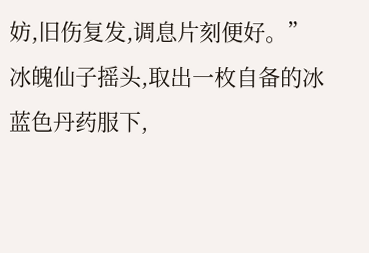妨,旧伤复发,调息片刻便好。”冰魄仙子摇头,取出一枚自备的冰蓝色丹药服下,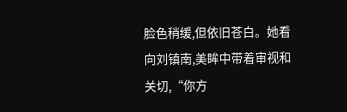脸色稍缓,但依旧苍白。她看向刘镇南,美眸中带着审视和关切,“你方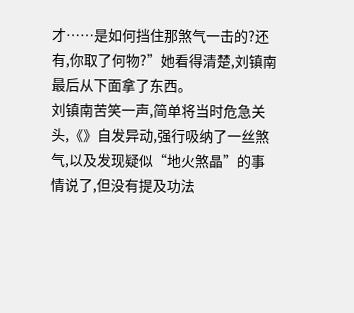才……是如何挡住那煞气一击的?还有,你取了何物?”她看得清楚,刘镇南最后从下面拿了东西。
刘镇南苦笑一声,简单将当时危急关头,《》自发异动,强行吸纳了一丝煞气,以及发现疑似“地火煞晶”的事情说了,但没有提及功法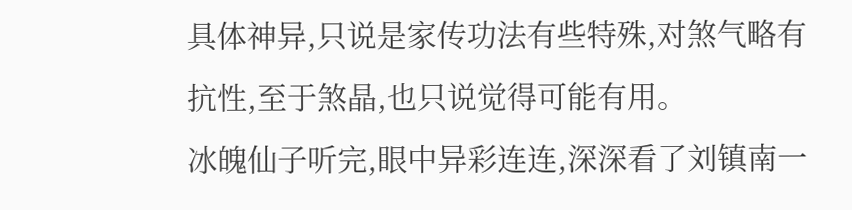具体神异,只说是家传功法有些特殊,对煞气略有抗性,至于煞晶,也只说觉得可能有用。
冰魄仙子听完,眼中异彩连连,深深看了刘镇南一